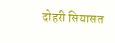दोहरी सियासत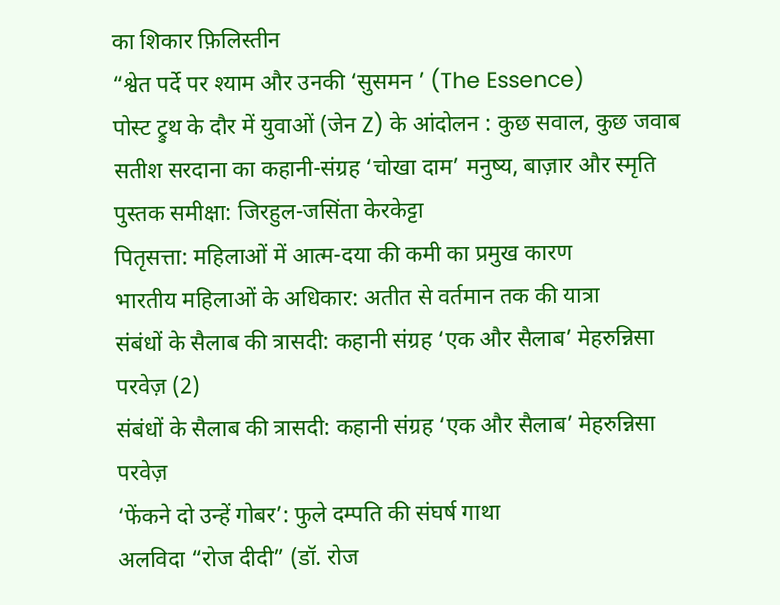का शिकार फ़िलिस्तीन
“श्वेत पर्दे पर श्याम और उनकी ‘सुसमन ’ (The Essence)
पोस्ट ट्रुथ के दौर में युवाओं (जेन Z) के आंदोलन : कुछ सवाल, कुछ जवाब
सतीश सरदाना का कहानी-संग्रह ‘चोखा दाम’ मनुष्य, बाज़ार और स्मृति
पुस्तक समीक्षा: जिरहुल-जसिंता केरकेट्टा
पितृसत्ता: महिलाओं में आत्म-दया की कमी का प्रमुख कारण
भारतीय महिलाओं के अधिकार: अतीत से वर्तमान तक की यात्रा
संबंधों के सैलाब की त्रासदी: कहानी संग्रह ‘एक और सैलाब’ मेहरुन्निसा परवेज़ (2)
संबंधों के सैलाब की त्रासदी: कहानी संग्रह ‘एक और सैलाब’ मेहरुन्निसा परवेज़
‘फेंकने दो उन्हें गोबर’: फुले दम्पति की संघर्ष गाथा
अलविदा “रोज दीदी” (डॉ. रोज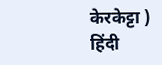केरकेट्टा )
हिंदी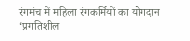रंगमंच में महिला रंगकर्मियों का योगदान
‘प्रगतिशील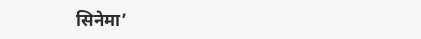सिनेमा’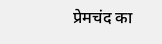प्रेमचंद का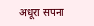अधूरा सपना